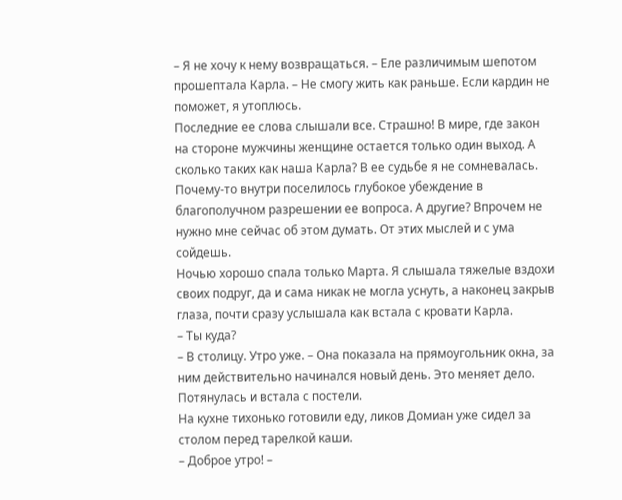– Я не хочу к нему возвращаться. – Еле различимым шепотом прошептала Карла. – Не смогу жить как раньше. Если кардин не поможет, я утоплюсь.
Последние ее слова слышали все. Страшно! В мире, где закон на стороне мужчины женщине остается только один выход. А сколько таких как наша Карла? В ее судьбе я не сомневалась. Почему-то внутри поселилось глубокое убеждение в благополучном разрешении ее вопроса. А другие? Впрочем не нужно мне сейчас об этом думать. От этих мыслей и с ума сойдешь.
Ночью хорошо спала только Марта. Я слышала тяжелые вздохи своих подруг, да и сама никак не могла уснуть, а наконец закрыв глаза, почти сразу услышала как встала с кровати Карла.
– Ты куда?
– В столицу. Утро уже. – Она показала на прямоугольник окна, за ним действительно начинался новый день. Это меняет дело. Потянулась и встала с постели.
На кухне тихонько готовили еду, ликов Домиан уже сидел за столом перед тарелкой каши.
– Доброе утро! –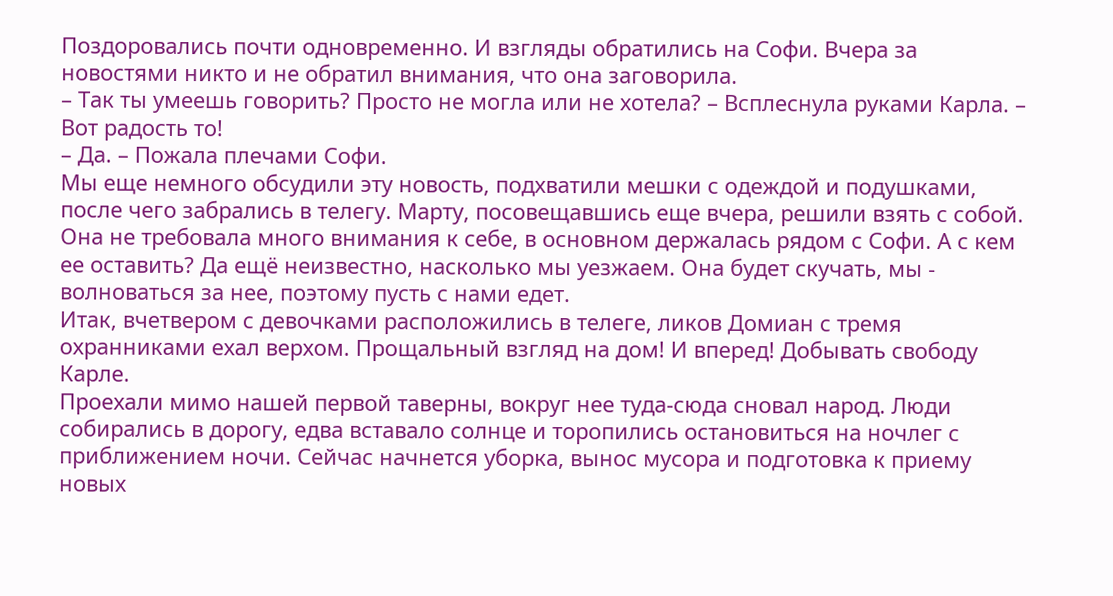Поздоровались почти одновременно. И взгляды обратились на Софи. Вчера за новостями никто и не обратил внимания, что она заговорила.
– Так ты умеешь говорить? Просто не могла или не хотела? – Всплеснула руками Карла. – Вот радость то!
– Да. – Пожала плечами Софи.
Мы еще немного обсудили эту новость, подхватили мешки с одеждой и подушками, после чего забрались в телегу. Марту, посовещавшись еще вчера, решили взять с собой. Она не требовала много внимания к себе, в основном держалась рядом с Софи. А с кем ее оставить? Да ещё неизвестно, насколько мы уезжаем. Она будет скучать, мы - волноваться за нее, поэтому пусть с нами едет.
Итак, вчетвером с девочками расположились в телеге, ликов Домиан с тремя охранниками ехал верхом. Прощальный взгляд на дом! И вперед! Добывать свободу Карле.
Проехали мимо нашей первой таверны, вокруг нее туда-сюда сновал народ. Люди собирались в дорогу, едва вставало солнце и торопились остановиться на ночлег с приближением ночи. Сейчас начнется уборка, вынос мусора и подготовка к приему новых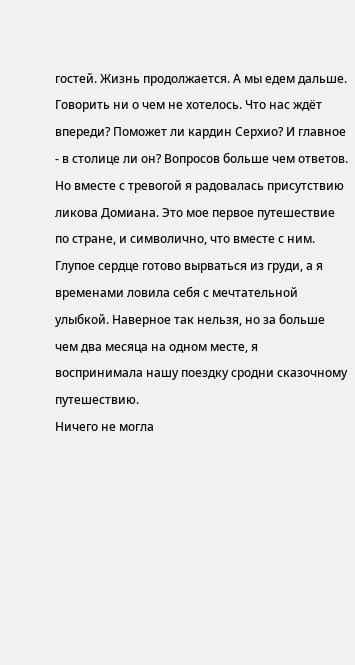гостей. Жизнь продолжается. А мы едем дальше. Говорить ни о чем не хотелось. Что нас ждёт впереди? Поможет ли кардин Серхио? И главное - в столице ли он? Вопросов больше чем ответов.
Но вместе с тревогой я радовалась присутствию ликова Домиана. Это мое первое путешествие по стране, и символично, что вместе с ним. Глупое сердце готово вырваться из груди, а я временами ловила себя с мечтательной улыбкой. Наверное так нельзя, но за больше чем два месяца на одном месте, я воспринимала нашу поездку сродни сказочному путешествию.
Ничего не могла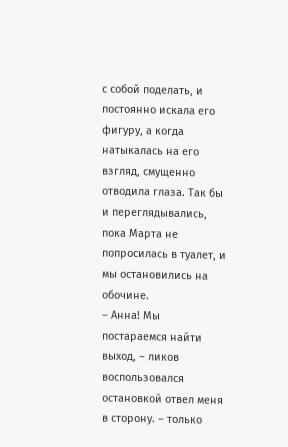с собой поделать, и постоянно искала его фигуру, а когда натыкалась на его взгляд, смущенно отводила глаза. Так бы и переглядывались, пока Марта не попросилась в туалет, и мы остановились на обочине.
– Анна! Мы постараемся найти выход, – ликов воспользовался остановкой отвел меня в сторону. – только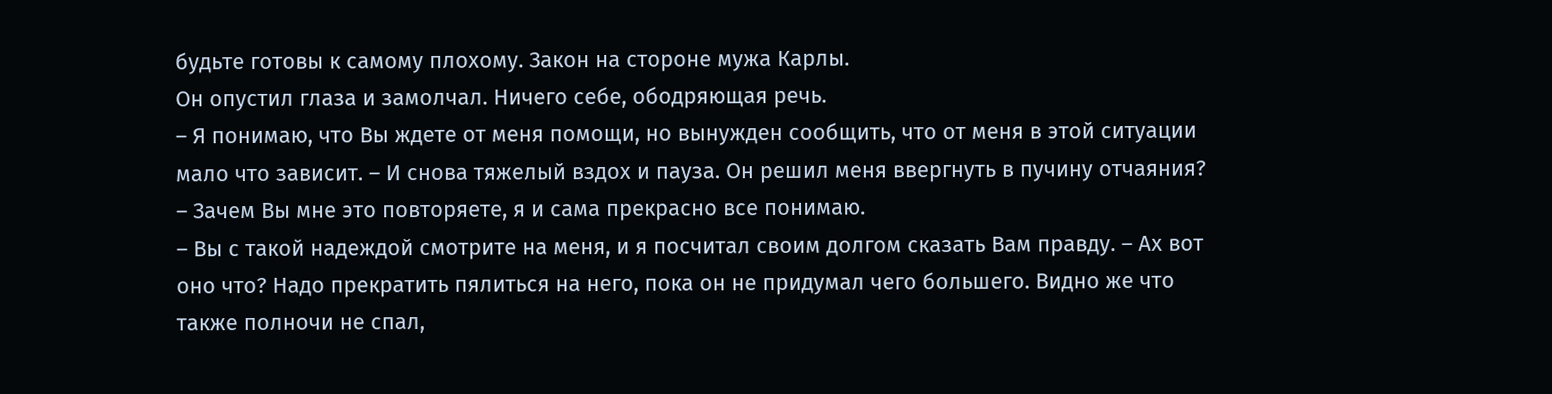будьте готовы к самому плохому. Закон на стороне мужа Карлы.
Он опустил глаза и замолчал. Ничего себе, ободряющая речь.
– Я понимаю, что Вы ждете от меня помощи, но вынужден сообщить, что от меня в этой ситуации мало что зависит. – И снова тяжелый вздох и пауза. Он решил меня ввергнуть в пучину отчаяния?
– Зачем Вы мне это повторяете, я и сама прекрасно все понимаю.
– Вы с такой надеждой смотрите на меня, и я посчитал своим долгом сказать Вам правду. – Ах вот оно что? Надо прекратить пялиться на него, пока он не придумал чего большего. Видно же что также полночи не спал,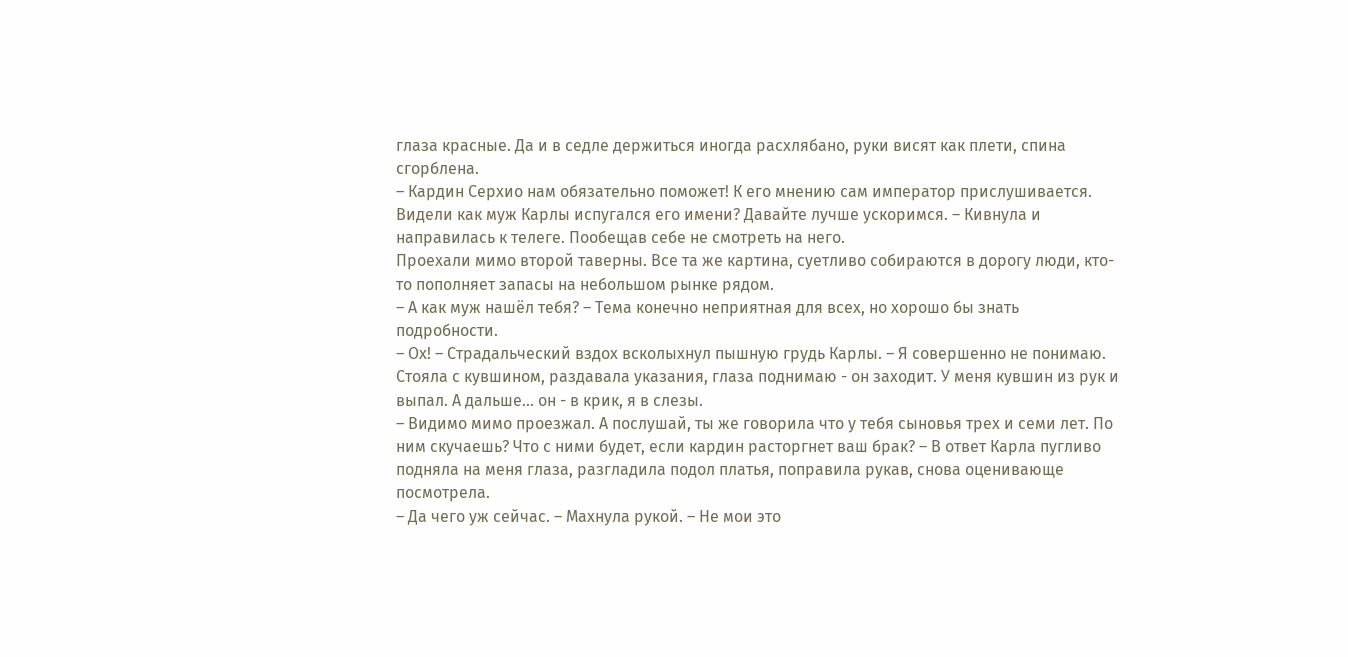глаза красные. Да и в седле держиться иногда расхлябано, руки висят как плети, спина сгорблена.
– Кардин Серхио нам обязательно поможет! К его мнению сам император прислушивается. Видели как муж Карлы испугался его имени? Давайте лучше ускоримся. – Кивнула и направилась к телеге. Пообещав себе не смотреть на него.
Проехали мимо второй таверны. Все та же картина, суетливо собираются в дорогу люди, кто-то пополняет запасы на небольшом рынке рядом.
– А как муж нашёл тебя? – Тема конечно неприятная для всех, но хорошо бы знать подробности.
– Ох! – Страдальческий вздох всколыхнул пышную грудь Карлы. – Я совершенно не понимаю. Стояла с кувшином, раздавала указания, глаза поднимаю - он заходит. У меня кувшин из рук и выпал. А дальше… он - в крик, я в слезы.
– Видимо мимо проезжал. А послушай, ты же говорила что у тебя сыновья трех и семи лет. По ним скучаешь? Что с ними будет, если кардин расторгнет ваш брак? – В ответ Карла пугливо подняла на меня глаза, разгладила подол платья, поправила рукав, снова оценивающе посмотрела.
– Да чего уж сейчас. – Махнула рукой. – Не мои это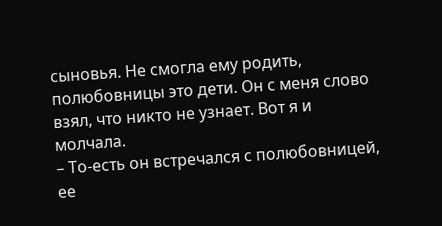сыновья. Не смогла ему родить, полюбовницы это дети. Он с меня слово взял, что никто не узнает. Вот я и молчала.
– То-есть он встречался с полюбовницей, ее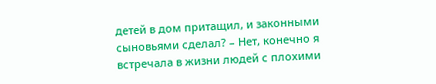детей в дом притащил, и законными сыновьями сделал? – Нет, конечно я встречала в жизни людей с плохими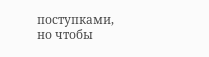поступками, но чтобы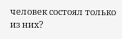человек состоял только из них?